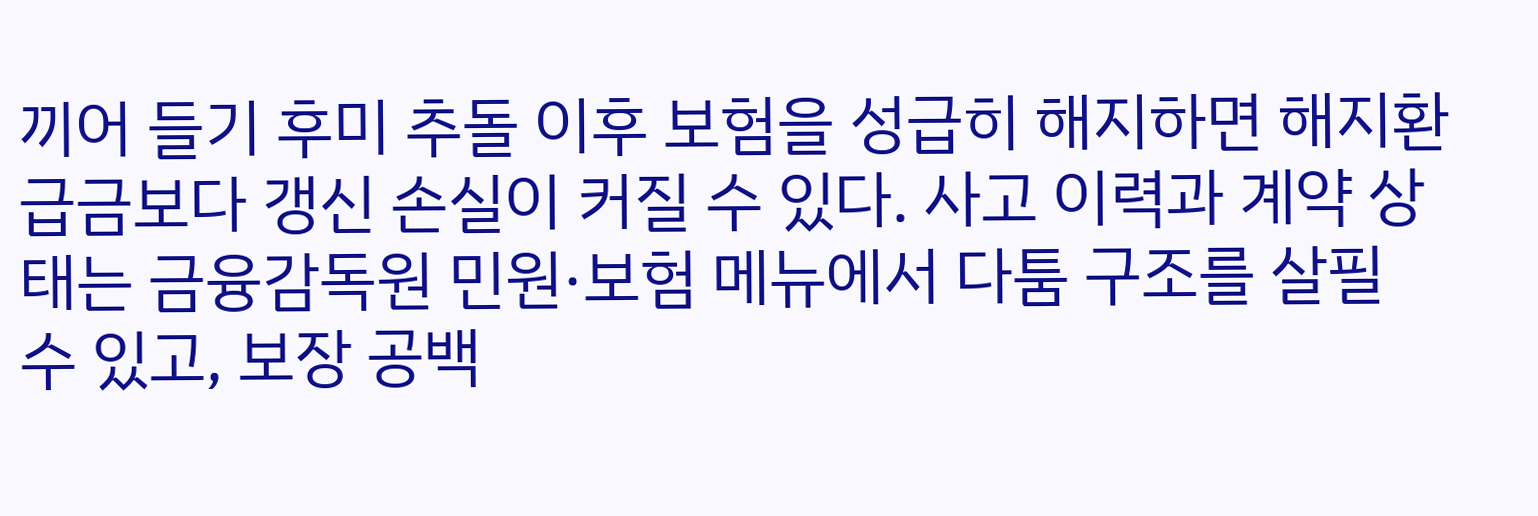끼어 들기 후미 추돌 이후 보험을 성급히 해지하면 해지환급금보다 갱신 손실이 커질 수 있다. 사고 이력과 계약 상태는 금융감독원 민원·보험 메뉴에서 다툼 구조를 살필 수 있고, 보장 공백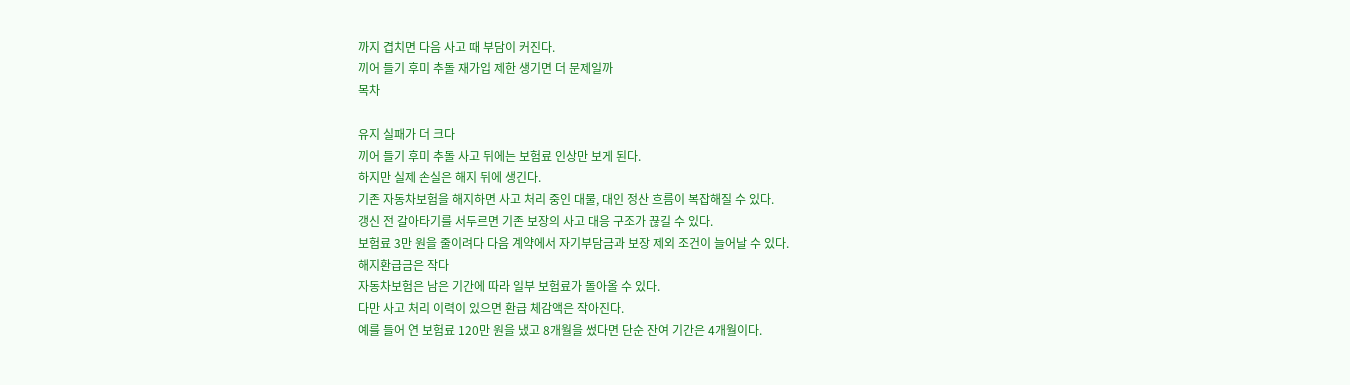까지 겹치면 다음 사고 때 부담이 커진다.
끼어 들기 후미 추돌 재가입 제한 생기면 더 문제일까
목차

유지 실패가 더 크다
끼어 들기 후미 추돌 사고 뒤에는 보험료 인상만 보게 된다.
하지만 실제 손실은 해지 뒤에 생긴다.
기존 자동차보험을 해지하면 사고 처리 중인 대물, 대인 정산 흐름이 복잡해질 수 있다.
갱신 전 갈아타기를 서두르면 기존 보장의 사고 대응 구조가 끊길 수 있다.
보험료 3만 원을 줄이려다 다음 계약에서 자기부담금과 보장 제외 조건이 늘어날 수 있다.
해지환급금은 작다
자동차보험은 남은 기간에 따라 일부 보험료가 돌아올 수 있다.
다만 사고 처리 이력이 있으면 환급 체감액은 작아진다.
예를 들어 연 보험료 120만 원을 냈고 8개월을 썼다면 단순 잔여 기간은 4개월이다.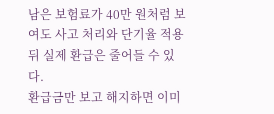남은 보험료가 40만 원처럼 보여도 사고 처리와 단기율 적용 뒤 실제 환급은 줄어들 수 있다.
환급금만 보고 해지하면 이미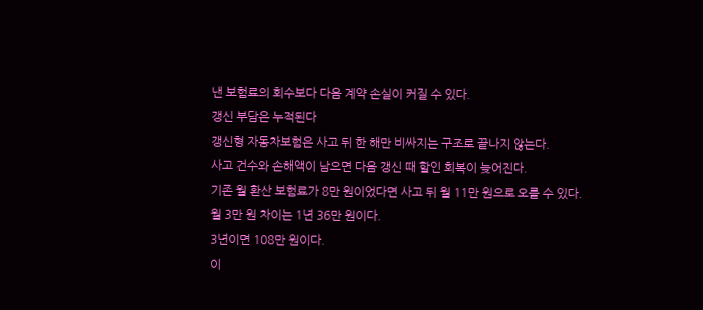낸 보험료의 회수보다 다음 계약 손실이 커질 수 있다.
갱신 부담은 누적된다
갱신형 자동차보험은 사고 뒤 한 해만 비싸지는 구조로 끝나지 않는다.
사고 건수와 손해액이 남으면 다음 갱신 때 할인 회복이 늦어진다.
기존 월 환산 보험료가 8만 원이었다면 사고 뒤 월 11만 원으로 오를 수 있다.
월 3만 원 차이는 1년 36만 원이다.
3년이면 108만 원이다.
이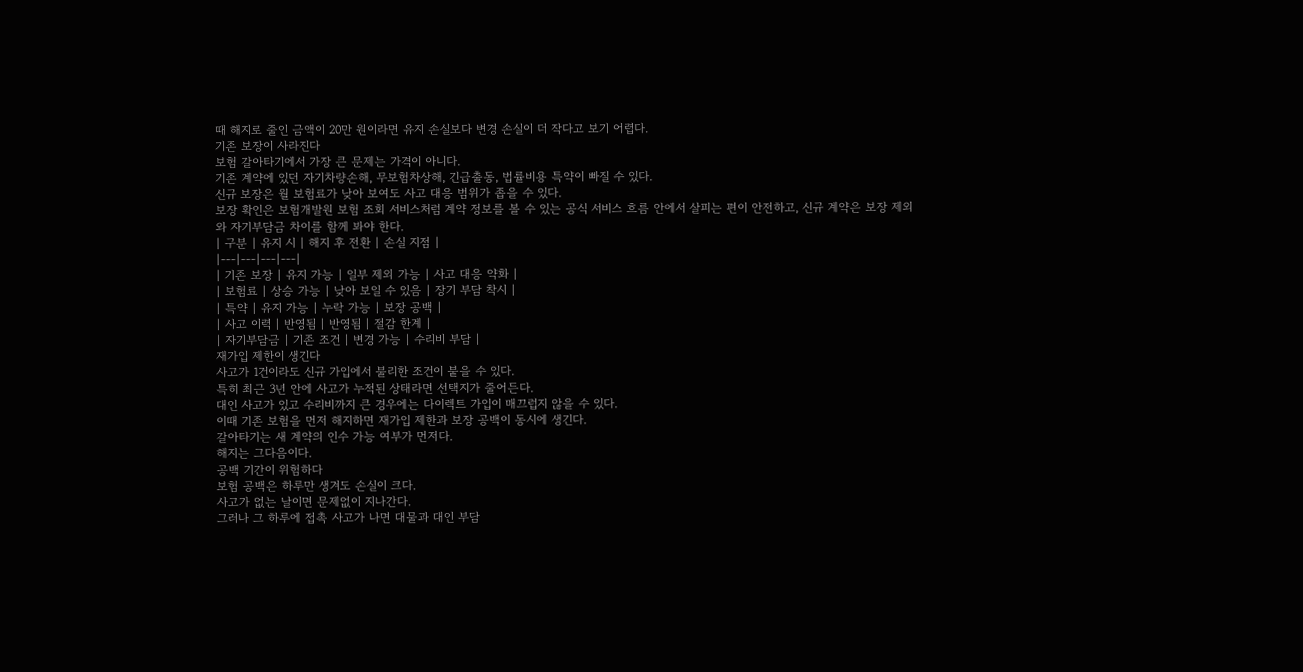때 해지로 줄인 금액이 20만 원이라면 유지 손실보다 변경 손실이 더 작다고 보기 어렵다.
기존 보장이 사라진다
보험 갈아타기에서 가장 큰 문제는 가격이 아니다.
기존 계약에 있던 자기차량손해, 무보험차상해, 긴급출동, 법률비용 특약이 빠질 수 있다.
신규 보장은 월 보험료가 낮아 보여도 사고 대응 범위가 좁을 수 있다.
보장 확인은 보험개발원 보험 조회 서비스처럼 계약 정보를 볼 수 있는 공식 서비스 흐름 안에서 살피는 편이 안전하고, 신규 계약은 보장 제외와 자기부담금 차이를 함께 봐야 한다.
| 구분 | 유지 시 | 해지 후 전환 | 손실 지점 |
|---|---|---|---|
| 기존 보장 | 유지 가능 | 일부 제외 가능 | 사고 대응 약화 |
| 보험료 | 상승 가능 | 낮아 보일 수 있음 | 장기 부담 착시 |
| 특약 | 유지 가능 | 누락 가능 | 보장 공백 |
| 사고 이력 | 반영됨 | 반영됨 | 절감 한계 |
| 자기부담금 | 기존 조건 | 변경 가능 | 수리비 부담 |
재가입 제한이 생긴다
사고가 1건이라도 신규 가입에서 불리한 조건이 붙을 수 있다.
특히 최근 3년 안에 사고가 누적된 상태라면 선택지가 줄어든다.
대인 사고가 있고 수리비까지 큰 경우에는 다이렉트 가입이 매끄럽지 않을 수 있다.
이때 기존 보험을 먼저 해지하면 재가입 제한과 보장 공백이 동시에 생긴다.
갈아타기는 새 계약의 인수 가능 여부가 먼저다.
해지는 그다음이다.
공백 기간이 위험하다
보험 공백은 하루만 생겨도 손실이 크다.
사고가 없는 날이면 문제없이 지나간다.
그러나 그 하루에 접촉 사고가 나면 대물과 대인 부담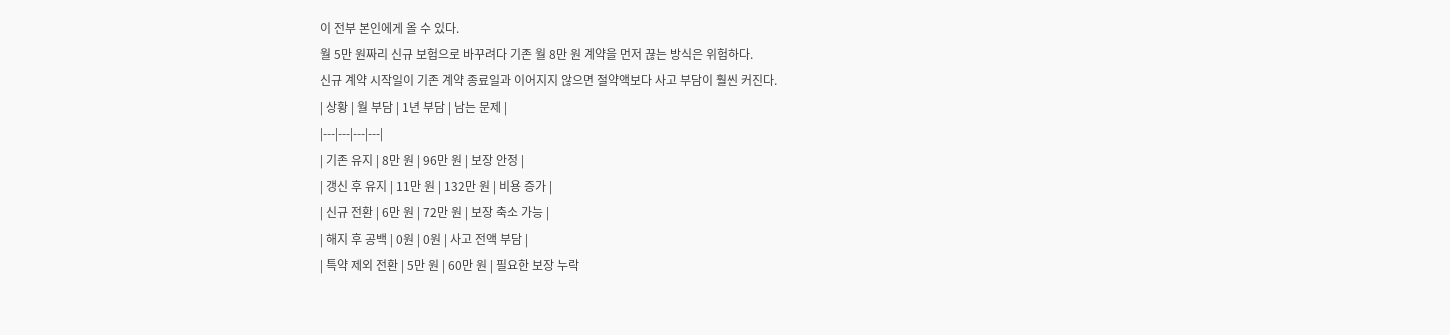이 전부 본인에게 올 수 있다.
월 5만 원짜리 신규 보험으로 바꾸려다 기존 월 8만 원 계약을 먼저 끊는 방식은 위험하다.
신규 계약 시작일이 기존 계약 종료일과 이어지지 않으면 절약액보다 사고 부담이 훨씬 커진다.
| 상황 | 월 부담 | 1년 부담 | 남는 문제 |
|---|---|---|---|
| 기존 유지 | 8만 원 | 96만 원 | 보장 안정 |
| 갱신 후 유지 | 11만 원 | 132만 원 | 비용 증가 |
| 신규 전환 | 6만 원 | 72만 원 | 보장 축소 가능 |
| 해지 후 공백 | 0원 | 0원 | 사고 전액 부담 |
| 특약 제외 전환 | 5만 원 | 60만 원 | 필요한 보장 누락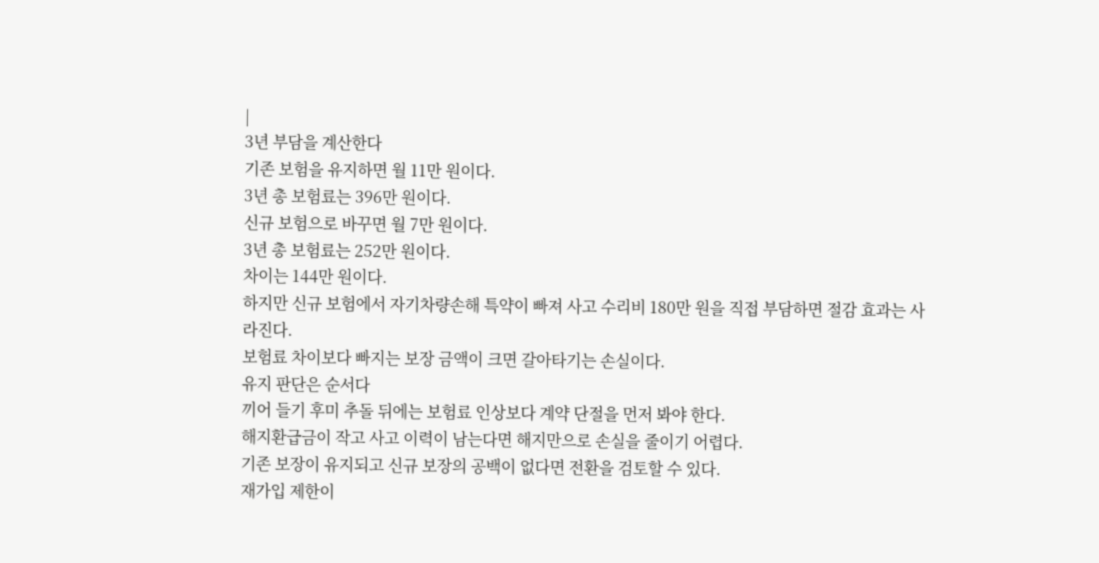|
3년 부담을 계산한다
기존 보험을 유지하면 월 11만 원이다.
3년 총 보험료는 396만 원이다.
신규 보험으로 바꾸면 월 7만 원이다.
3년 총 보험료는 252만 원이다.
차이는 144만 원이다.
하지만 신규 보험에서 자기차량손해 특약이 빠져 사고 수리비 180만 원을 직접 부담하면 절감 효과는 사라진다.
보험료 차이보다 빠지는 보장 금액이 크면 갈아타기는 손실이다.
유지 판단은 순서다
끼어 들기 후미 추돌 뒤에는 보험료 인상보다 계약 단절을 먼저 봐야 한다.
해지환급금이 작고 사고 이력이 남는다면 해지만으로 손실을 줄이기 어렵다.
기존 보장이 유지되고 신규 보장의 공백이 없다면 전환을 검토할 수 있다.
재가입 제한이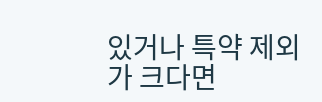있거나 특약 제외가 크다면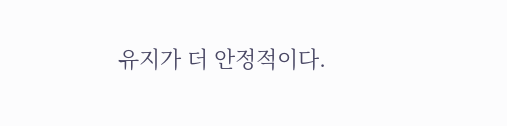유지가 더 안정적이다.